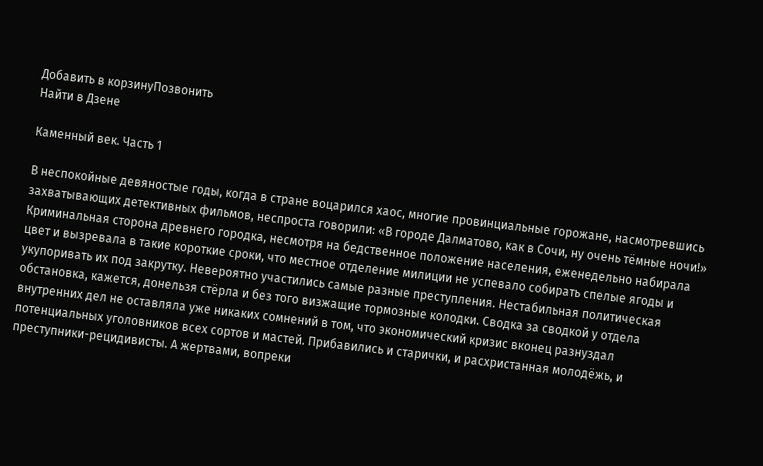Добавить в корзинуПозвонить
Найти в Дзене

Каменный век. Часть 1

В неспокойные девяностые годы, когда в стране воцарился хаос, многие провинциальные горожане, насмотревшись захватывающих детективных фильмов, неспроста говорили: «В городе Далматово, как в Сочи, ну очень тёмные ночи!» Криминальная сторона древнего городка, несмотря на бедственное положение населения, еженедельно набирала цвет и вызревала в такие короткие сроки, что местное отделение милиции не успевало собирать спелые ягоды и укупоривать их под закрутку. Невероятно участились самые разные преступления. Нестабильная политическая обстановка, кажется, донельзя стёрла и без того визжащие тормозные колодки. Сводка за сводкой у отдела внутренних дел не оставляла уже никаких сомнений в том, что экономический кризис вконец разнуздал потенциальных уголовников всех сортов и мастей. Прибавились и старички, и расхристанная молодёжь, и преступники-рецидивисты. А жертвами, вопреки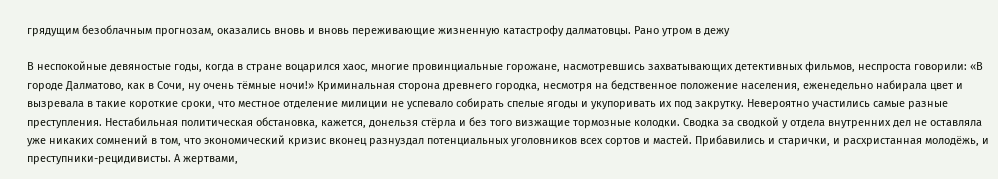грядущим безоблачным прогнозам, оказались вновь и вновь переживающие жизненную катастрофу далматовцы. Рано утром в дежу

В неспокойные девяностые годы, когда в стране воцарился хаос, многие провинциальные горожане, насмотревшись захватывающих детективных фильмов, неспроста говорили: «В городе Далматово, как в Сочи, ну очень тёмные ночи!» Криминальная сторона древнего городка, несмотря на бедственное положение населения, еженедельно набирала цвет и вызревала в такие короткие сроки, что местное отделение милиции не успевало собирать спелые ягоды и укупоривать их под закрутку. Невероятно участились самые разные преступления. Нестабильная политическая обстановка, кажется, донельзя стёрла и без того визжащие тормозные колодки. Сводка за сводкой у отдела внутренних дел не оставляла уже никаких сомнений в том, что экономический кризис вконец разнуздал потенциальных уголовников всех сортов и мастей. Прибавились и старички, и расхристанная молодёжь, и преступники-рецидивисты. А жертвами,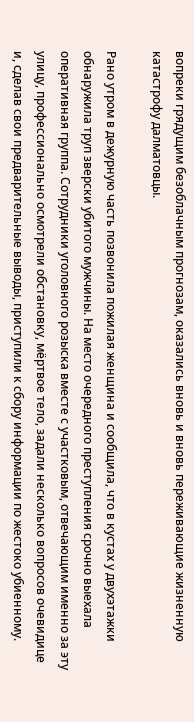вопреки грядущим безоблачным прогнозам, оказались вновь и вновь переживающие жизненную катастрофу далматовцы.

Рано утром в дежурную часть позвонила пожилая женщина и сообщила, что в кустах у двухэтажки обнаружила труп зверски убитого мужчины. На место очередного преступления срочно выехала оперативная группа. Сотрудники уголовного розыска вместе с участковым, отвечающим именно за эту улицу, профессионально осмотрели обстановку, мёртвое тело, задали несколько вопросов очевидице и, сделав свои предварительные выводы, приступили к сбору информации по жестоко убиенному.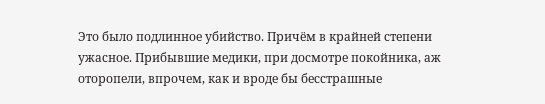Это было подлинное убийство. Причём в крайней степени ужасное. Прибывшие медики, при досмотре покойника, аж оторопели, впрочем, как и вроде бы бесстрашные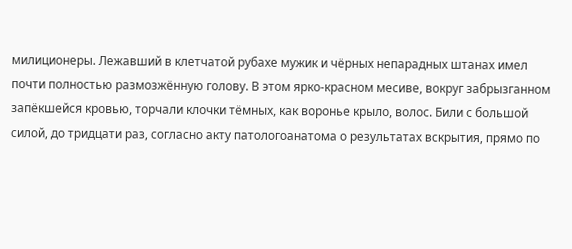милиционеры. Лежавший в клетчатой рубахе мужик и чёрных непарадных штанах имел почти полностью размозжённую голову. В этом ярко-красном месиве, вокруг забрызганном запёкшейся кровью, торчали клочки тёмных, как воронье крыло, волос. Били с большой силой, до тридцати раз, согласно акту патологоанатома о результатах вскрытия, прямо по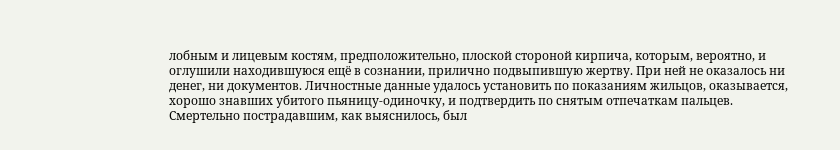лобным и лицевым костям, предположительно, плоской стороной кирпича, которым, вероятно, и оглушили находившуюся ещё в сознании, прилично подвыпившую жертву. При ней не оказалось ни денег, ни документов. Личностные данные удалось установить по показаниям жильцов, оказывается, хорошо знавших убитого пьяницу-одиночку, и подтвердить по снятым отпечаткам пальцев. Смертельно пострадавшим, как выяснилось, был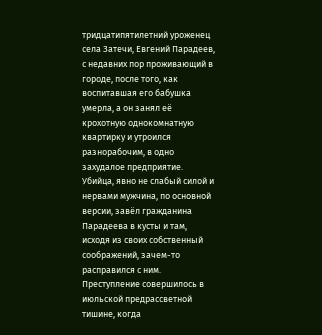тридцатипятилетний уроженец села Затечи, Евгений Парадеев, с недавних пор проживающий в городе, после того, как воспитавшая его бабушка умерла, а он занял её крохотную однокомнатную квартирку и утроился разнорабочим, в одно захудалое предприятие. Убийца, явно не слабый силой и нервами мужчина, по основной версии, завёл гражданина Парадеева в кусты и там, исходя из своих собственный соображений, зачем-то расправился с ним. Преступление совершилось в июльской предрассветной тишине, когда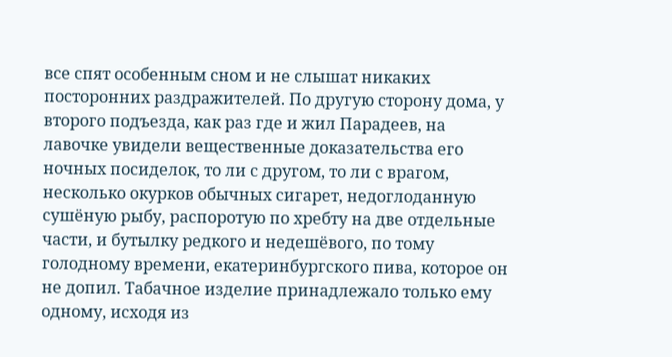все спят особенным сном и не слышат никаких посторонних раздражителей. По другую сторону дома, у второго подъезда, как раз где и жил Парадеев, на лавочке увидели вещественные доказательства его ночных посиделок, то ли с другом, то ли с врагом, несколько окурков обычных сигарет, недоглоданную сушёную рыбу, распоротую по хребту на две отдельные части, и бутылку редкого и недешёвого, по тому голодному времени, екатеринбургского пива, которое он не допил. Табачное изделие принадлежало только ему одному, исходя из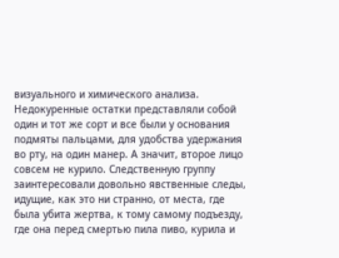визуального и химического анализа. Недокуренные остатки представляли собой один и тот же сорт и все были у основания подмяты пальцами, для удобства удержания во рту, на один манер. А значит, второе лицо совсем не курило. Следственную группу заинтересовали довольно явственные следы, идущие, как это ни странно, от места, где была убита жертва, к тому самому подъезду, где она перед смертью пила пиво, курила и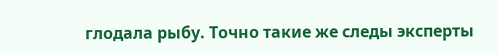глодала рыбу. Точно такие же следы эксперты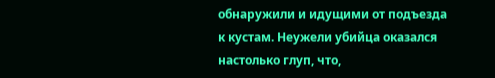обнаружили и идущими от подъезда к кустам. Неужели убийца оказался настолько глуп, что,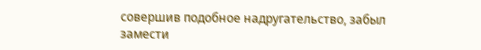совершив подобное надругательство, забыл замести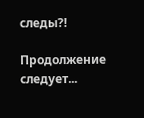следы?!

Продолжение следует...